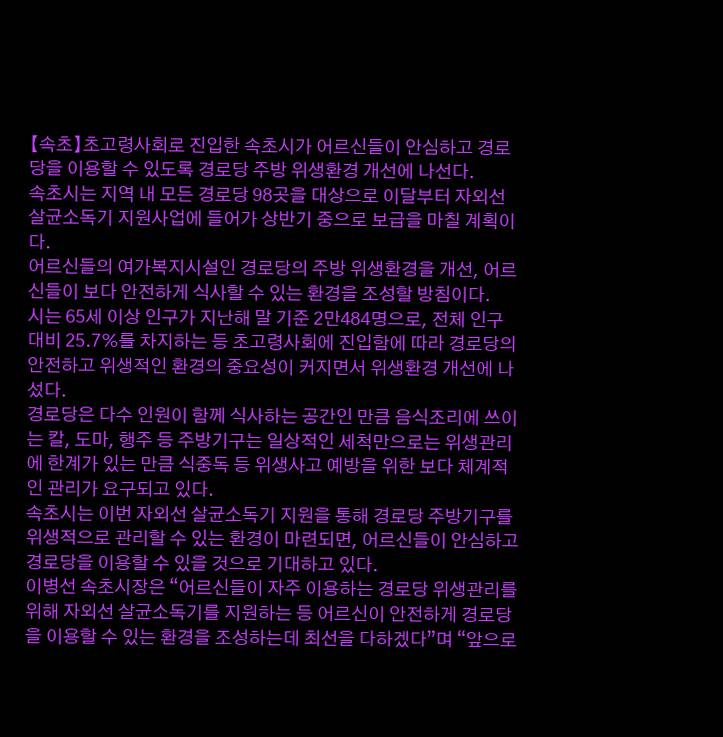【속초】초고령사회로 진입한 속초시가 어르신들이 안심하고 경로당을 이용할 수 있도록 경로당 주방 위생환경 개선에 나선다.
속초시는 지역 내 모든 경로당 98곳을 대상으로 이달부터 자외선 살균소독기 지원사업에 들어가 상반기 중으로 보급을 마칠 계획이다.
어르신들의 여가복지시설인 경로당의 주방 위생환경을 개선, 어르신들이 보다 안전하게 식사할 수 있는 환경을 조성할 방침이다.
시는 65세 이상 인구가 지난해 말 기준 2만484명으로, 전체 인구 대비 25.7%를 차지하는 등 초고령사회에 진입함에 따라 경로당의 안전하고 위생적인 환경의 중요성이 커지면서 위생환경 개선에 나섰다.
경로당은 다수 인원이 함께 식사하는 공간인 만큼 음식조리에 쓰이는 칼, 도마, 행주 등 주방기구는 일상적인 세척만으로는 위생관리에 한계가 있는 만큼 식중독 등 위생사고 예방을 위한 보다 체계적인 관리가 요구되고 있다.
속초시는 이번 자외선 살균소독기 지원을 통해 경로당 주방기구를 위생적으로 관리할 수 있는 환경이 마련되면, 어르신들이 안심하고 경로당을 이용할 수 있을 것으로 기대하고 있다.
이병선 속초시장은 “어르신들이 자주 이용하는 경로당 위생관리를 위해 자외선 살균소독기를 지원하는 등 어르신이 안전하게 경로당을 이용할 수 있는 환경을 조성하는데 최선을 다하겠다”며 “앞으로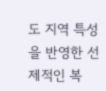도 지역 특성을 반영한 선제적인 복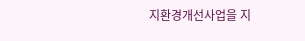지환경개선사업을 지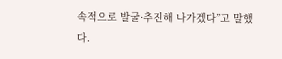속적으로 발굴·추진해 나가겠다”고 말했다.